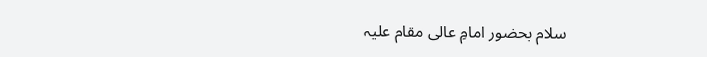سلام بحضور امامِ عالی مقام علیہ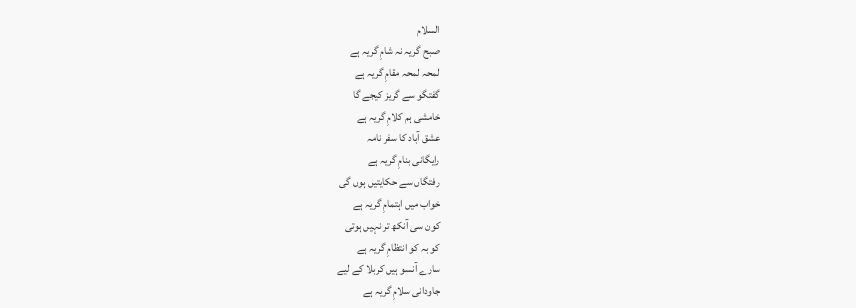السلام
صبح گریہ نہ شامِ گریہ ہے
لمحہ لمحہ مقامِ گریہ ہے
گفتگو سے گریز کیجے گا
خامشی ہم کلامِ گریہ ہے
عشق آباد کا سفر نامہ
رایگانی بنامِ گریہ ہے
رفتگاں سے حکایتیں ہوں گی
خواب میں اہتمامِ گریہ ہے
کون سی آنکھ تر نہیں ہوتی
کو بہ کو انتظامِ گریہ ہے
سارے آنسو ہیں کربلا کے لیے
جاودانی سلامِ گریہ ہے